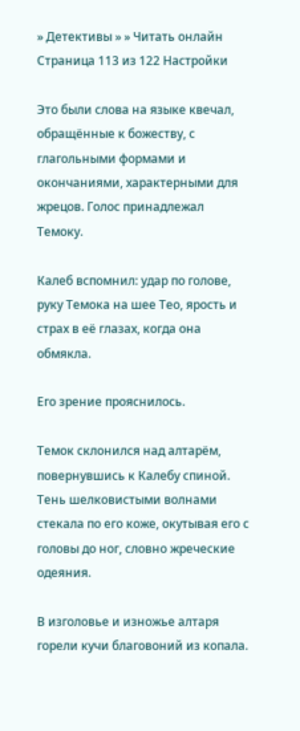» Детективы » » Читать онлайн
Страница 113 из 122 Настройки

Это были слова на языке квечал, обращённые к божеству, с глагольными формами и окончаниями, характерными для жрецов. Голос принадлежал Темоку.

Калеб вспомнил: удар по голове, руку Темока на шее Тео, ярость и страх в её глазах, когда она обмякла.

Его зрение прояснилось.

Темок склонился над алтарём, повернувшись к Калебу спиной. Тень шелковистыми волнами стекала по его коже, окутывая его с головы до ног, словно жреческие одеяния.

В изголовье и изножье алтаря горели кучи благовоний из копала.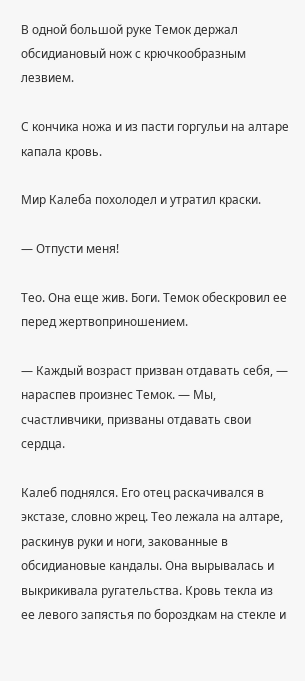В одной большой руке Темок держал обсидиановый нож с крючкообразным лезвием.

С кончика ножа и из пасти горгульи на алтаре капала кровь.

Мир Калеба похолодел и утратил краски.

— Отпусти меня!

Тео. Она еще жив. Боги. Темок обескровил ее перед жертвоприношением.

— Каждый возраст призван отдавать себя, — нараспев произнес Темок. — Мы, счастливчики, призваны отдавать свои сердца.

Калеб поднялся. Его отец раскачивался в экстазе, словно жрец. Тео лежала на алтаре, раскинув руки и ноги, закованные в обсидиановые кандалы. Она вырывалась и выкрикивала ругательства. Кровь текла из ее левого запястья по бороздкам на стекле и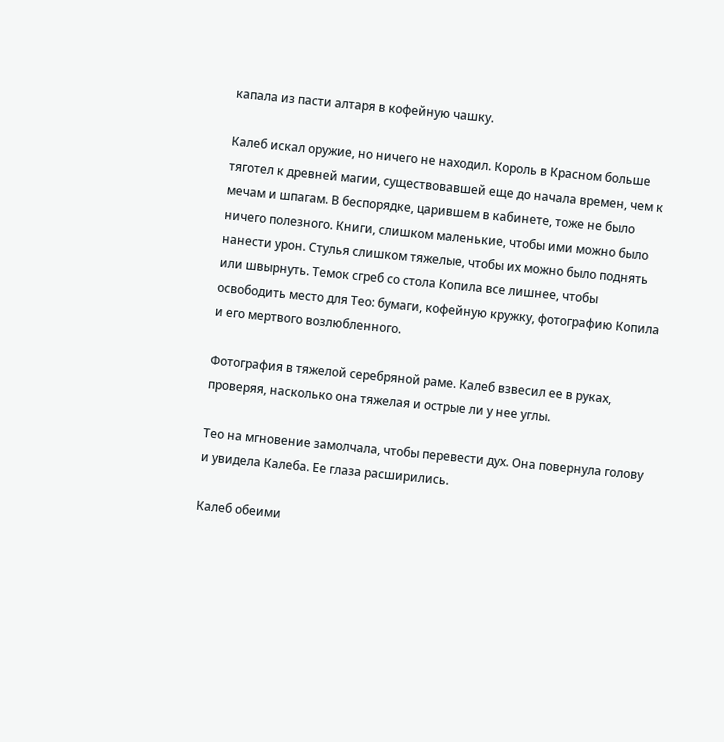капала из пасти алтаря в кофейную чашку.

Калеб искал оружие, но ничего не находил. Король в Красном больше тяготел к древней магии, существовавшей еще до начала времен, чем к мечам и шпагам. В беспорядке, царившем в кабинете, тоже не было ничего полезного. Книги, слишком маленькие, чтобы ими можно было нанести урон. Стулья слишком тяжелые, чтобы их можно было поднять или швырнуть. Темок сгреб со стола Копила все лишнее, чтобы освободить место для Тео: бумаги, кофейную кружку, фотографию Копила и его мертвого возлюбленного.

Фотография в тяжелой серебряной раме. Калеб взвесил ее в руках, проверяя, насколько она тяжелая и острые ли у нее углы.

Тео на мгновение замолчала, чтобы перевести дух. Она повернула голову и увидела Калеба. Ее глаза расширились.

Калеб обеими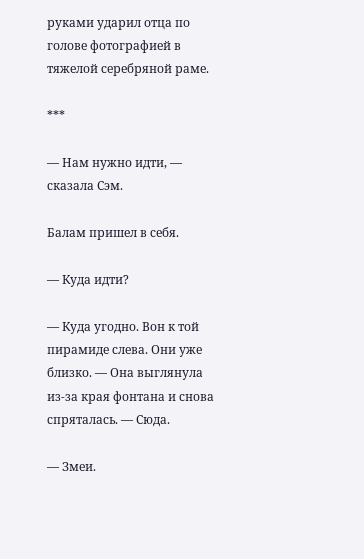руками ударил отца по голове фотографией в тяжелой серебряной раме.

***

— Нам нужно идти, — сказала Сэм.

Балам пришел в себя.

— Куда идти?

— Куда угодно. Вон к той пирамиде слева. Они уже близко. — Она выглянула из-за края фонтана и снова спряталась. — Сюда.

— Змеи.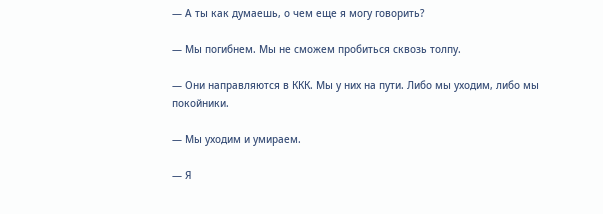— А ты как думаешь, о чем еще я могу говорить?

— Мы погибнем. Мы не сможем пробиться сквозь толпу.

— Они направляются в ККК. Мы у них на пути. Либо мы уходим, либо мы покойники.

— Мы уходим и умираем.

— Я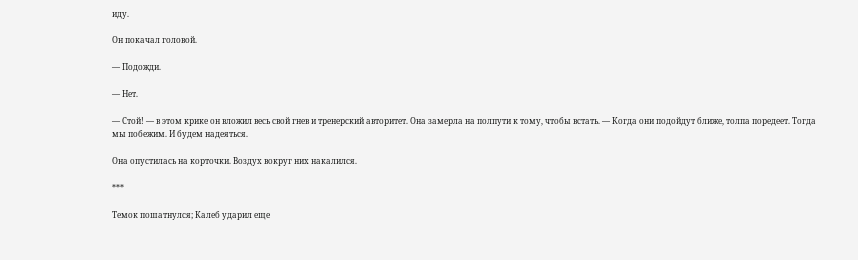иду.

Он покачал головой.

— Подожди.

— Нет.

— Стой! — в этом крике он вложил весь свой гнев и тренерский авторитет. Она замерла на полпути к тому, чтобы встать. — Когда они подойдут ближе, толпа поредеет. Тогда мы побежим. И будем надеяться.

Она опустилась на корточки. Воздух вокруг них накалился.

***

Темок пошатнулся; Калеб ударил еще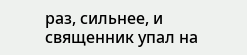раз, сильнее, и священник упал на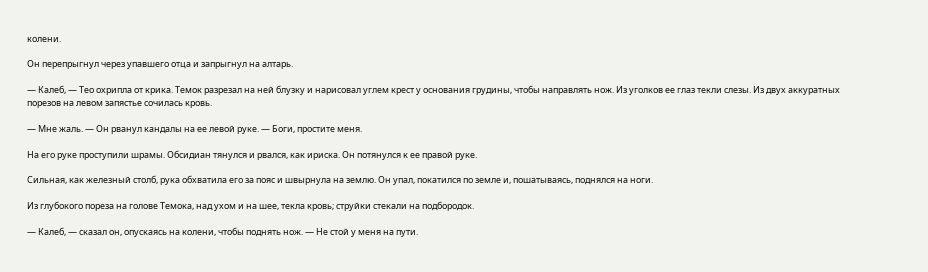колени.

Он перепрыгнул через упавшего отца и запрыгнул на алтарь.

— Калеб, — Тео охрипла от крика. Темок разрезал на ней блузку и нарисовал углем крест у основания грудины, чтобы направлять нож. Из уголков ее глаз текли слезы. Из двух аккуратных порезов на левом запястье сочилась кровь.

— Мне жаль. — Он рванул кандалы на ее левой руке. — Боги, простите меня.

На его руке проступили шрамы. Обсидиан тянулся и рвался, как ириска. Он потянулся к ее правой руке.

Сильная, как железный столб, рука обхватила его за пояс и швырнула на землю. Он упал, покатился по земле и, пошатываясь, поднялся на ноги.

Из глубокого пореза на голове Темока, над ухом и на шее, текла кровь; струйки стекали на подбородок.

— Калеб, — сказал он, опускаясь на колени, чтобы поднять нож. — Не стой у меня на пути.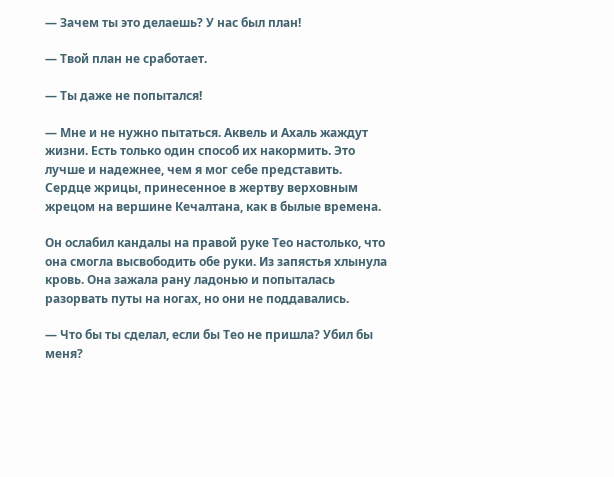— Зачем ты это делаешь? У нас был план!

— Твой план не сработает.

— Ты даже не попытался!

— Мне и не нужно пытаться. Аквель и Ахаль жаждут жизни. Есть только один способ их накормить. Это лучше и надежнее, чем я мог себе представить. Сердце жрицы, принесенное в жертву верховным жрецом на вершине Кечалтана, как в былые времена.

Он ослабил кандалы на правой руке Тео настолько, что она смогла высвободить обе руки. Из запястья хлынула кровь. Она зажала рану ладонью и попыталась разорвать путы на ногах, но они не поддавались.

— Что бы ты сделал, если бы Тео не пришла? Убил бы меня?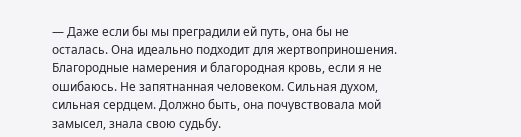— Даже если бы мы преградили ей путь, она бы не осталась. Она идеально подходит для жертвоприношения. Благородные намерения и благородная кровь, если я не ошибаюсь. Не запятнанная человеком. Сильная духом, сильная сердцем. Должно быть, она почувствовала мой замысел, знала свою судьбу.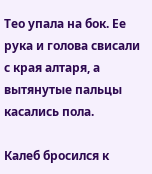Тео упала на бок. Ее рука и голова свисали с края алтаря, а вытянутые пальцы касались пола.

Калеб бросился к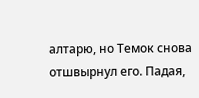алтарю, но Темок снова отшвырнул его. Падая,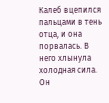Калеб вцепился пальцами в тень отца, и она порвалась. В него хлынула холодная сила. Он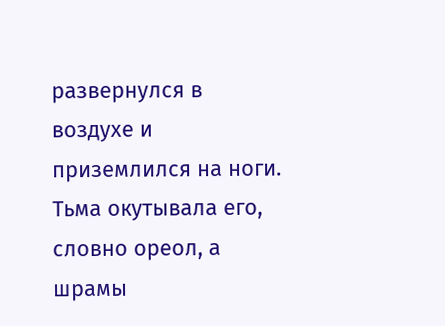развернулся в воздухе и приземлился на ноги. Тьма окутывала его, словно ореол, а шрамы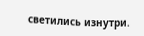светились изнутри.